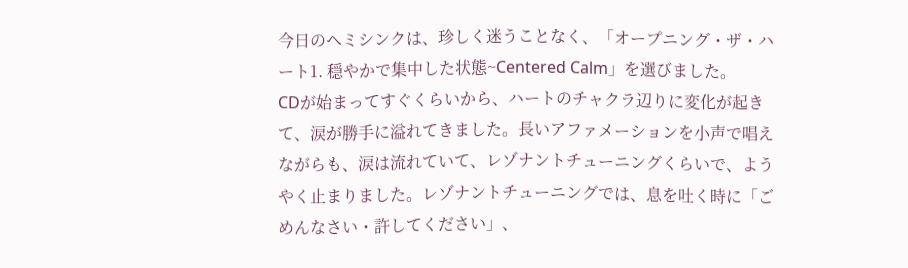今日のヘミシンクは、珍しく迷うことなく、「オープニング・ザ・ハート1. 穏やかで集中した状態~Centered Calm」を選びました。
CDが始まってすぐくらいから、ハートのチャクラ辺りに変化が起きて、涙が勝手に溢れてきました。長いアファメーションを小声で唱えながらも、涙は流れていて、レゾナントチューニングくらいで、ようやく止まりました。レゾナントチューニングでは、息を吐く時に「ごめんなさい・許してください」、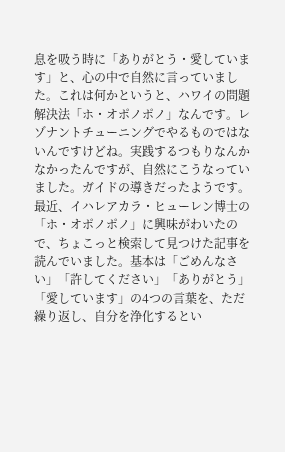息を吸う時に「ありがとう・愛しています」と、心の中で自然に言っていました。これは何かというと、ハワイの問題解決法「ホ・オポノポノ」なんです。レゾナントチューニングでやるものではないんですけどね。実践するつもりなんかなかったんですが、自然にこうなっていました。ガイドの導きだったようです。
最近、イハレアカラ・ヒューレン博士の「ホ・オポノポノ」に興味がわいたので、ちょこっと検索して見つけた記事を読んでいました。基本は「ごめんなさい」「許してください」「ありがとう」「愛しています」の4つの言葉を、ただ繰り返し、自分を浄化するとい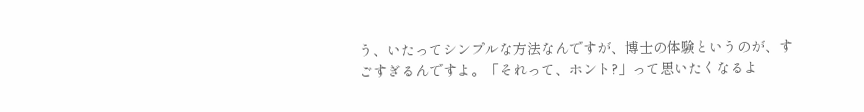う、いたってシンプルな方法なんですが、博士の体験というのが、すごすぎるんですよ。「それって、ホント?」って思いたくなるよ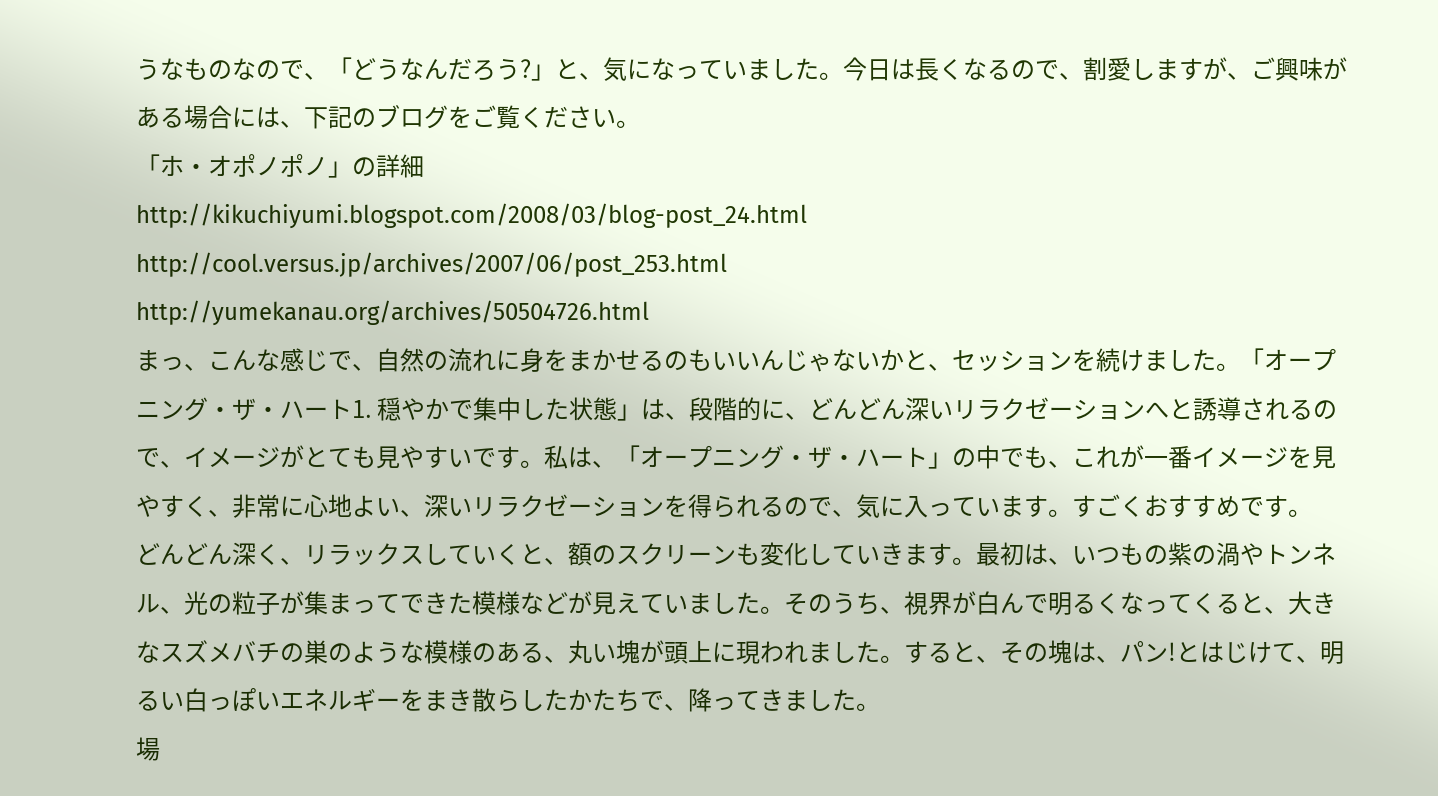うなものなので、「どうなんだろう?」と、気になっていました。今日は長くなるので、割愛しますが、ご興味がある場合には、下記のブログをご覧ください。
「ホ・オポノポノ」の詳細
http://kikuchiyumi.blogspot.com/2008/03/blog-post_24.html
http://cool.versus.jp/archives/2007/06/post_253.html
http://yumekanau.org/archives/50504726.html
まっ、こんな感じで、自然の流れに身をまかせるのもいいんじゃないかと、セッションを続けました。「オープニング・ザ・ハート1. 穏やかで集中した状態」は、段階的に、どんどん深いリラクゼーションへと誘導されるので、イメージがとても見やすいです。私は、「オープニング・ザ・ハート」の中でも、これが一番イメージを見やすく、非常に心地よい、深いリラクゼーションを得られるので、気に入っています。すごくおすすめです。
どんどん深く、リラックスしていくと、額のスクリーンも変化していきます。最初は、いつもの紫の渦やトンネル、光の粒子が集まってできた模様などが見えていました。そのうち、視界が白んで明るくなってくると、大きなスズメバチの巣のような模様のある、丸い塊が頭上に現われました。すると、その塊は、パン!とはじけて、明るい白っぽいエネルギーをまき散らしたかたちで、降ってきました。
場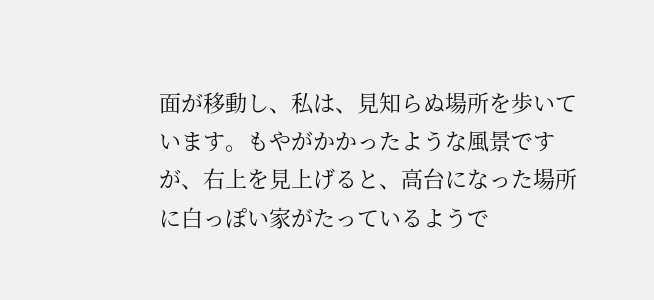面が移動し、私は、見知らぬ場所を歩いています。もやがかかったような風景ですが、右上を見上げると、高台になった場所に白っぽい家がたっているようで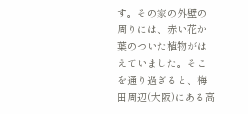す。その家の外壁の周りには、赤い花か葉のついた植物がはえていました。そこを通り過ぎると、梅田周辺(大阪)にある高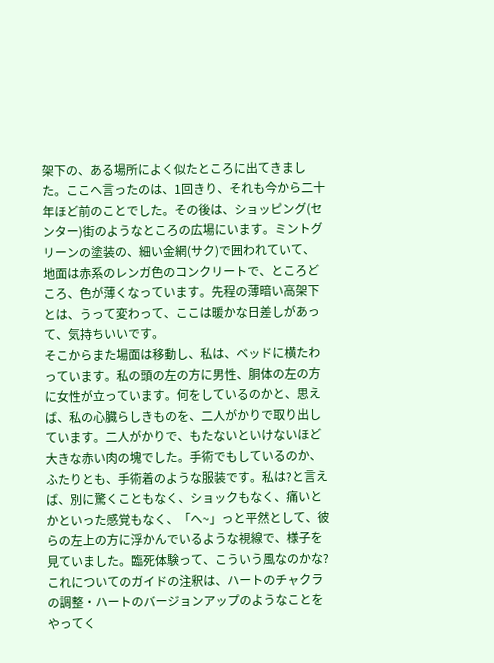架下の、ある場所によく似たところに出てきました。ここへ言ったのは、1回きり、それも今から二十年ほど前のことでした。その後は、ショッピング(センター)街のようなところの広場にいます。ミントグリーンの塗装の、細い金網(サク)で囲われていて、地面は赤系のレンガ色のコンクリートで、ところどころ、色が薄くなっています。先程の薄暗い高架下とは、うって変わって、ここは暖かな日差しがあって、気持ちいいです。
そこからまた場面は移動し、私は、ベッドに横たわっています。私の頭の左の方に男性、胴体の左の方に女性が立っています。何をしているのかと、思えば、私の心臓らしきものを、二人がかりで取り出しています。二人がかりで、もたないといけないほど大きな赤い肉の塊でした。手術でもしているのか、ふたりとも、手術着のような服装です。私は?と言えば、別に驚くこともなく、ショックもなく、痛いとかといった感覚もなく、「へ~」っと平然として、彼らの左上の方に浮かんでいるような視線で、様子を見ていました。臨死体験って、こういう風なのかな?これについてのガイドの注釈は、ハートのチャクラの調整・ハートのバージョンアップのようなことをやってく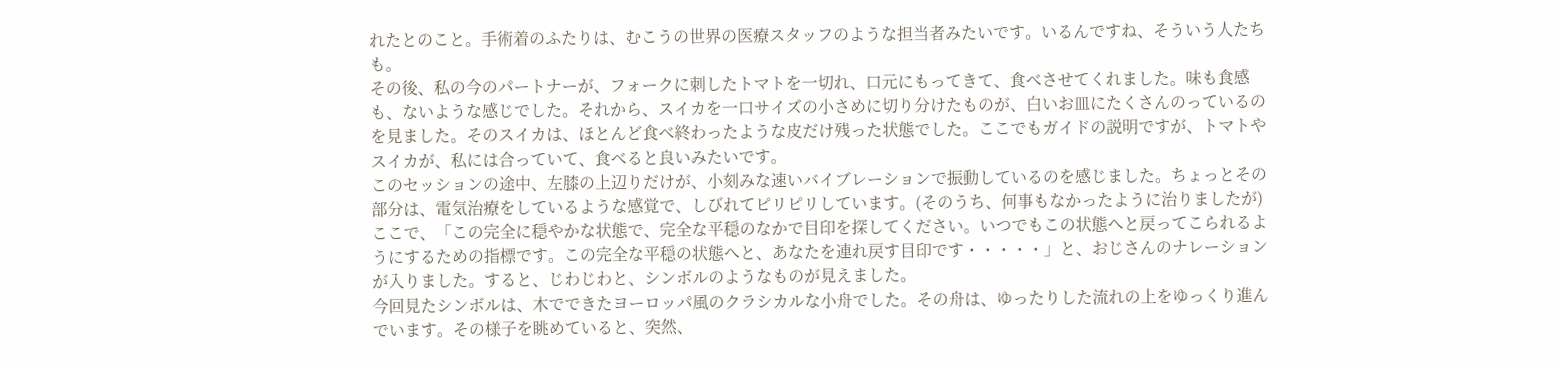れたとのこと。手術着のふたりは、むこうの世界の医療スタッフのような担当者みたいです。いるんですね、そういう人たちも。
その後、私の今のパートナーが、フォークに刺したトマトを一切れ、口元にもってきて、食べさせてくれました。味も食感も、ないような感じでした。それから、スイカを一口サイズの小さめに切り分けたものが、白いお皿にたくさんのっているのを見ました。そのスイカは、ほとんど食べ終わったような皮だけ残った状態でした。ここでもガイドの説明ですが、トマトやスイカが、私には合っていて、食べると良いみたいです。
このセッションの途中、左膝の上辺りだけが、小刻みな速いバイブレーションで振動しているのを感じました。ちょっとその部分は、電気治療をしているような感覚で、しびれてピリピリしています。(そのうち、何事もなかったように治りましたが)
ここで、「この完全に穏やかな状態で、完全な平穏のなかで目印を探してください。いつでもこの状態へと戻ってこられるようにするための指標です。この完全な平穏の状態へと、あなたを連れ戻す目印です・・・・・」と、おじさんのナレーションが入りました。すると、じわじわと、シンボルのようなものが見えました。
今回見たシンボルは、木でできたヨーロッパ風のクラシカルな小舟でした。その舟は、ゆったりした流れの上をゆっくり進んでいます。その様子を眺めていると、突然、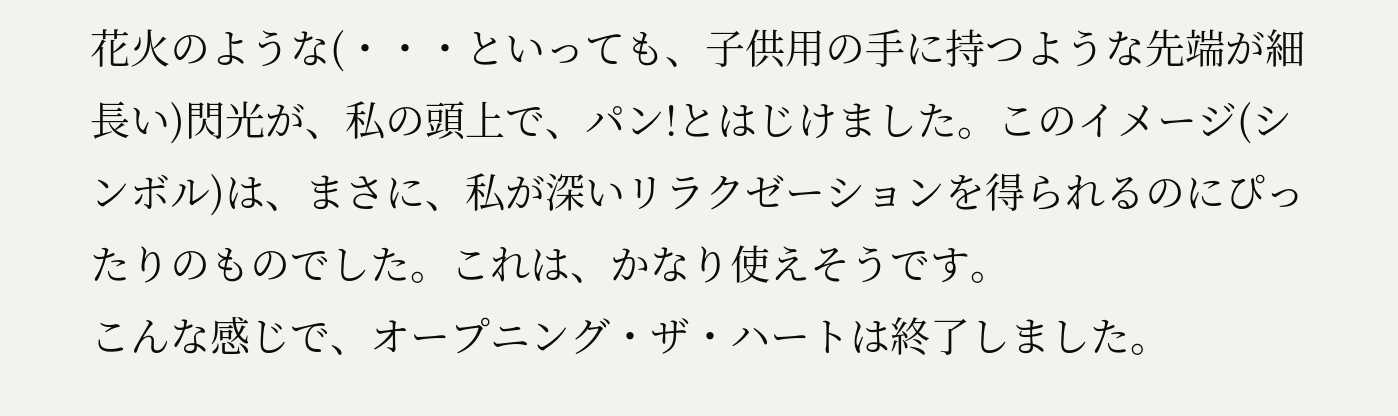花火のような(・・・といっても、子供用の手に持つような先端が細長い)閃光が、私の頭上で、パン!とはじけました。このイメージ(シンボル)は、まさに、私が深いリラクゼーションを得られるのにぴったりのものでした。これは、かなり使えそうです。
こんな感じで、オープニング・ザ・ハートは終了しました。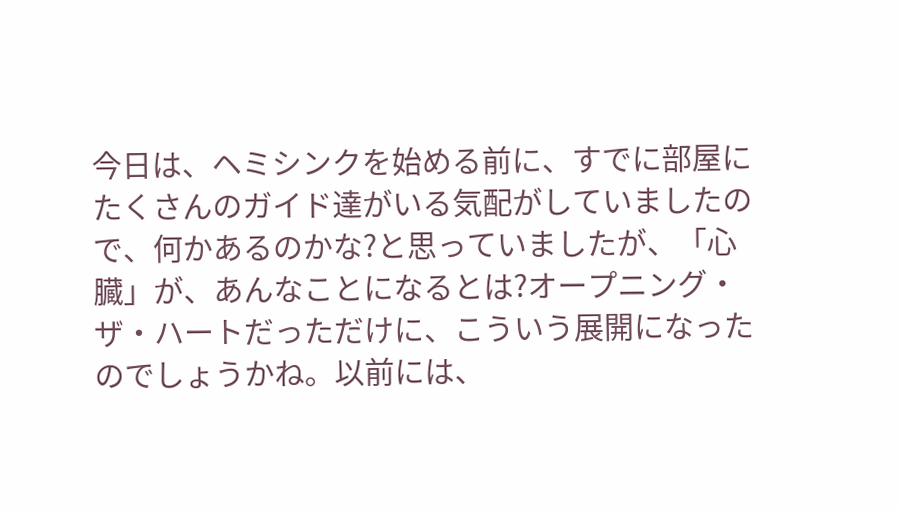今日は、ヘミシンクを始める前に、すでに部屋にたくさんのガイド達がいる気配がしていましたので、何かあるのかな?と思っていましたが、「心臓」が、あんなことになるとは?オープニング・ザ・ハートだっただけに、こういう展開になったのでしょうかね。以前には、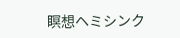瞑想ヘミシンク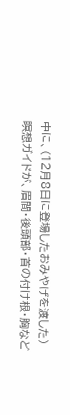中に、(12月8日に登場したおみやげを渡した)瞑想ガイドが、眉間・後頭部・首の付け根・胸など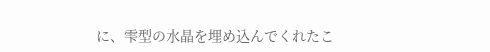に、雫型の水晶を埋め込んでくれたこ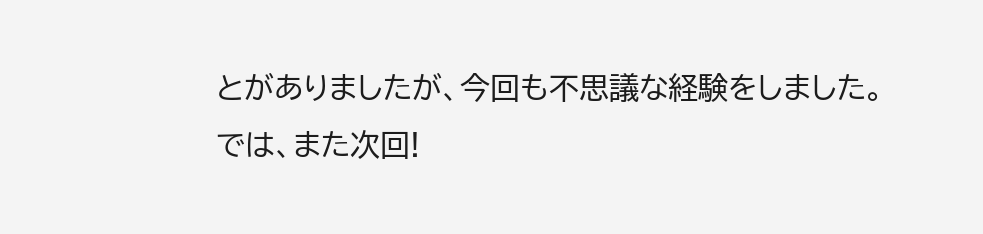とがありましたが、今回も不思議な経験をしました。
では、また次回!